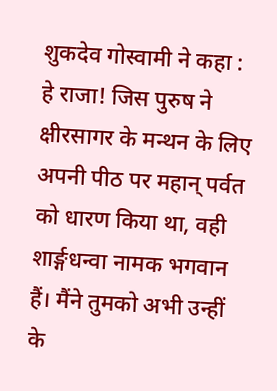शुकदेव गोस्वामी ने कहा : हे राजा! जिस पुरुष ने क्षीरसागर के मन्थन के लिए अपनी पीठ पर महान् पर्वत को धारण किया था, वही शार्ङ्गधन्वा नामक भगवान हैं। मैंने तुमको अभी उन्हीं के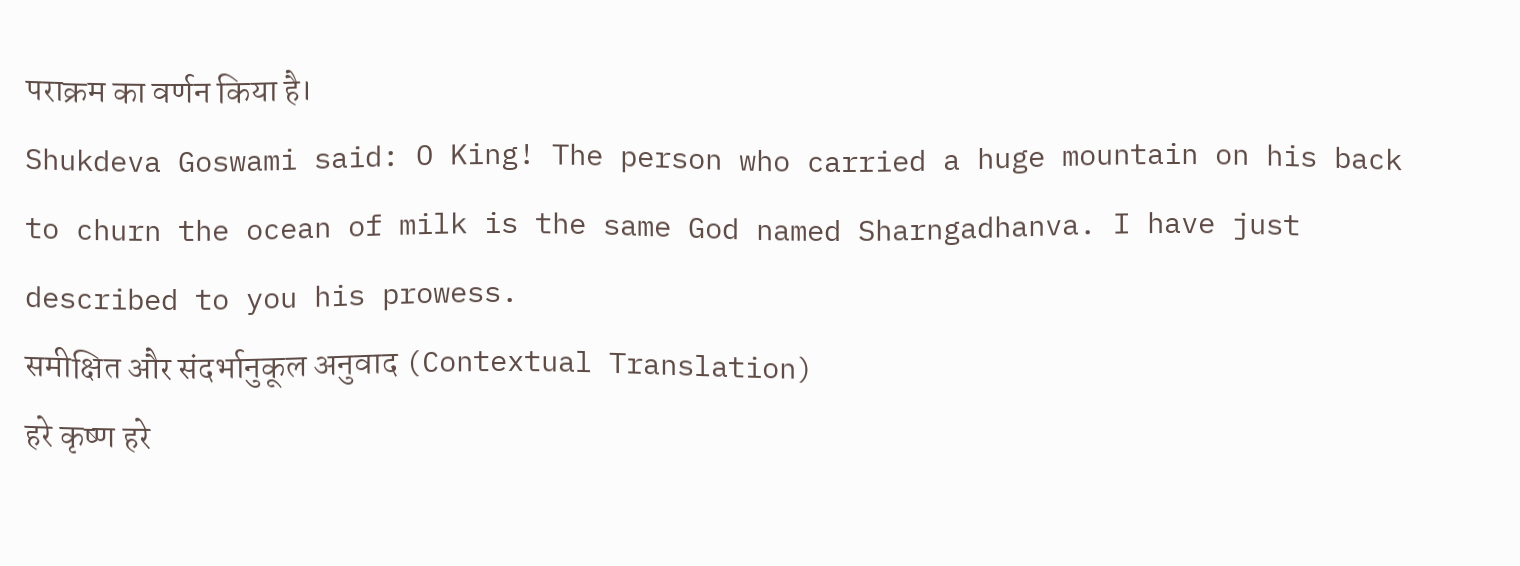पराक्रम का वर्णन किया है।
Shukdeva Goswami said: O King! The person who carried a huge mountain on his back to churn the ocean of milk is the same God named Sharngadhanva. I have just described to you his prowess.
समीक्षित और संदर्भानुकूल अनुवाद (Contextual Translation)
हरे कृष्ण हरे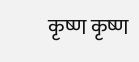कृष्ण कृष्ण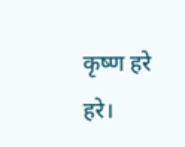कृष्ण हरे हरे।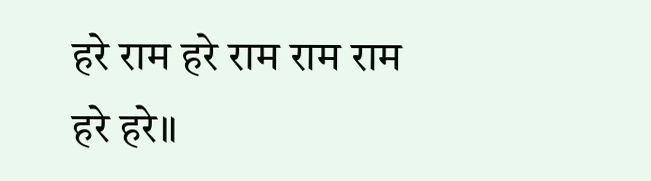हरे राम हरे राम राम राम हरे हरे॥